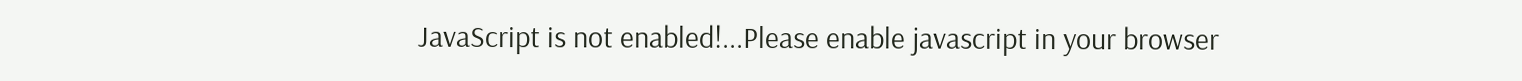JavaScript is not enabled!...Please enable javascript in your browser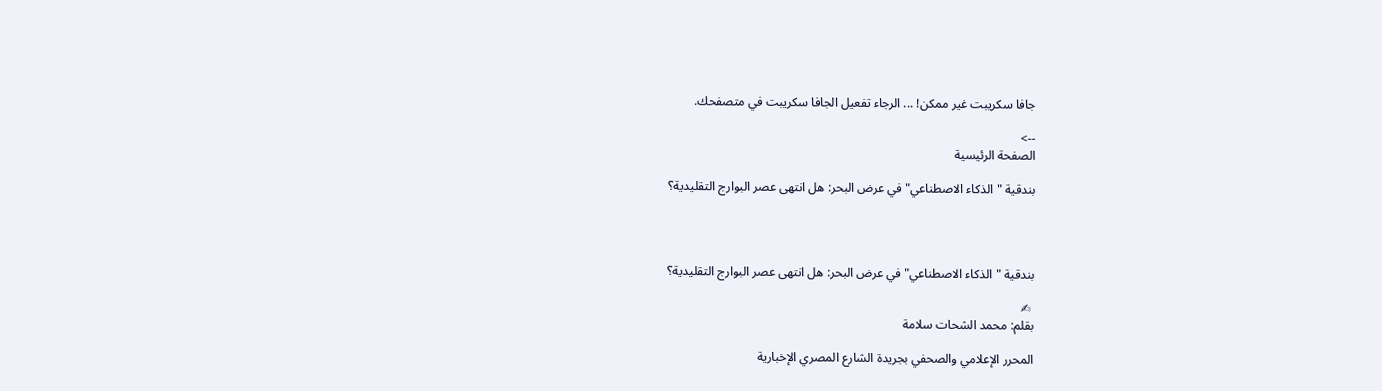جافا سكريبت غير ممكن! ... الرجاء تفعيل الجافا سكريبت في متصفحك.

-->
الصفحة الرئيسية

بندقية "الذكاء الاصطناعي" في عرض البحر: هل انتهى عصر البوارج التقليدية؟




بندقية "الذكاء الاصطناعي" في عرض البحر: هل انتهى عصر البوارج التقليدية؟

 ✍
بقلم: محمد الشحات سلامة

المحرر الإعلامي والصحفي بجريدة الشارع المصري الإخبارية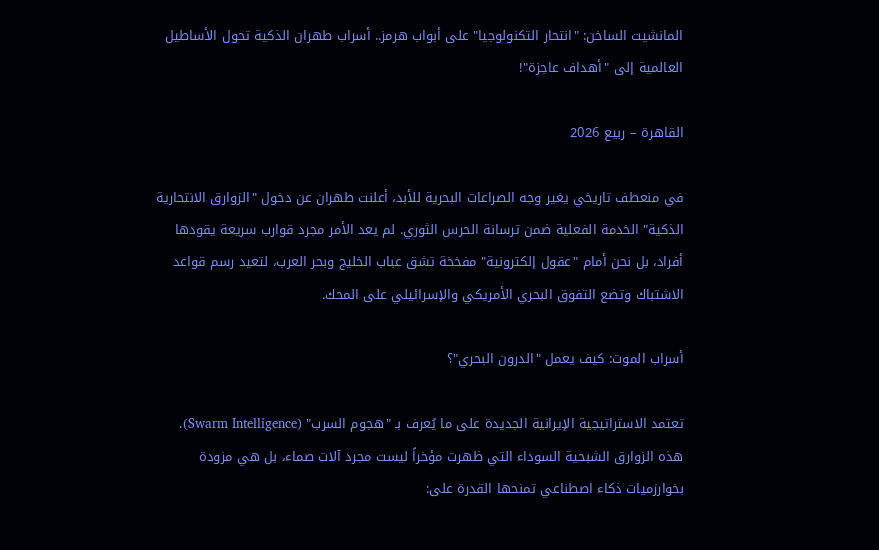المانشيت الساخن: "انتحار التكنولوجيا" على أبواب هرمز.. أسراب طهران الذكية تحول الأساطيل العالمية إلى "أهداف عاجزة"!

القاهرة – ربيع 2026

في منعطف تاريخي يغير وجه الصراعات البحرية للأبد، أعلنت طهران عن دخول "الزوارق الانتحارية الذكية" الخدمة الفعلية ضمن ترسانة الحرس الثوري. لم يعد الأمر مجرد قوارب سريعة يقودها أفراد، بل نحن أمام "عقول إلكترونية" مفخخة تشق عباب الخليج وبحر العرب، لتعيد رسم قواعد الاشتباك وتضع التفوق البحري الأمريكي والإسرائيلي على المحك.

أسراب الموت: كيف يعمل "الدرون البحري"؟

تعتمد الاستراتيجية الإيرانية الجديدة على ما يُعرف بـ "هجوم السرب" (Swarm Intelligence). هذه الزوارق الشبحية السوداء التي ظهرت مؤخراً ليست مجرد آلات صماء، بل هي مزودة بخوارزميات ذكاء اصطناعي تمنحها القدرة على: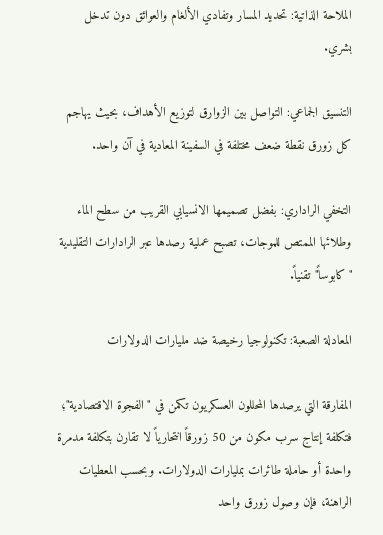الملاحة الذاتية: تحديد المسار وتفادي الألغام والعوائق دون تدخل بشري.

التنسيق الجماعي: التواصل بين الزوارق لتوزيع الأهداف، بحيث يهاجم كل زورق نقطة ضعف مختلفة في السفينة المعادية في آن واحد.

التخفي الراداري: بفضل تصميمها الانسيابي القريب من سطح الماء وطلائها الممتص للموجات، تصبح عملية رصدها عبر الرادارات التقليدية "كابوساً" تقنياً.

المعادلة الصعبة: تكنولوجيا رخيصة ضد مليارات الدولارات

المفارقة التي يرصدها المحللون العسكريون تكمن في "الفجوة الاقتصادية"؛ فتكلفة إنتاج سرب مكون من 50 زورقاً انتحارياً لا تقارن بتكلفة مدمرة واحدة أو حاملة طائرات بمليارات الدولارات. وبحسب المعطيات الراهنة، فإن وصول زورق واحد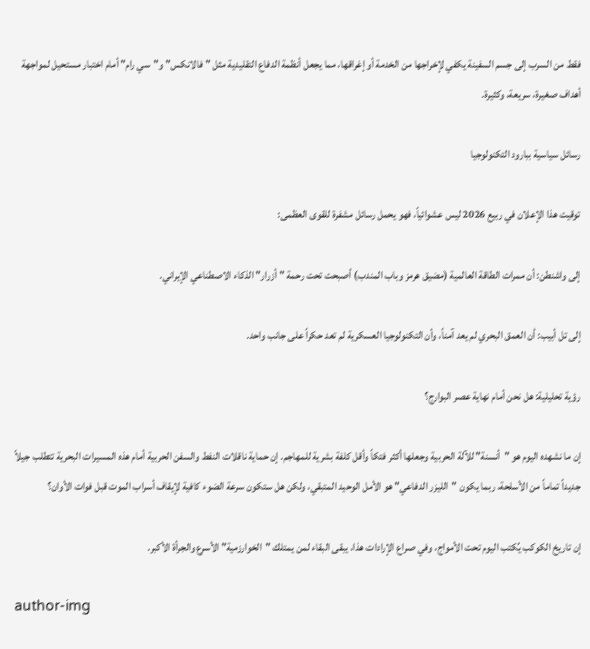فقط من السرب إلى جسم السفينة يكفي لإخراجها من الخدمة أو إغراقها، مما يجعل أنظمة الدفاع التقليدية مثل "فالانكس" و"سي رام" أمام اختبار مستحيل لمواجهة أهداف صغيرة، سريعة، وكثيرة.

رسائل سياسية ببارود التكنولوجيا

توقيت هذا الإعلان في ربيع 2026 ليس عشوائياً، فهو يحمل رسائل مشفرة للقوى العظمى:

إلى واشنطن: أن ممرات الطاقة العالمية (مضيق هرمز وباب المندب) أصبحت تحت رحمة "أزرار" الذكاء الاصطناعي الإيراني.

إلى تل أبيب: أن العمق البحري لم يعد آمناً، وأن التكنولوجيا العسكرية لم تعد حكراً على جانب واحد.

رؤية تحليلية: هل نحن أمام نهاية عصر البوارج؟

إن ما نشهده اليوم هو "أنسنة" للآلة الحربية وجعلها أكثر فتكاً وأقل كلفة بشرية للمهاجم. إن حماية ناقلات النفط والسفن الحربية أمام هذه المسيرات البحرية تتطلب جيلاً جديداً تماماً من الأسلحة، ربما يكون "الليزر الدفاعي" هو الأمل الوحيد المتبقي، ولكن هل ستكون سرعة الضوء كافية لإيقاف أسراب الموت قبل فوات الأوان؟

إن تاريخ الكوكب يُكتب اليوم تحت الأمواج، وفي صراع الإرادات هذا، يبقى البقاء لمن يمتلك "الخوارزمية" الأسرع والجرأة الأكبر.

author-img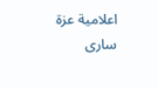اعلامية عزة سارى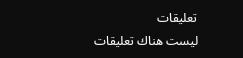تعليقات
ليست هناك تعليقات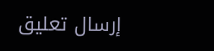إرسال تعليق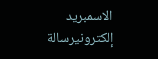الاسمبريد إلكترونيرسالة